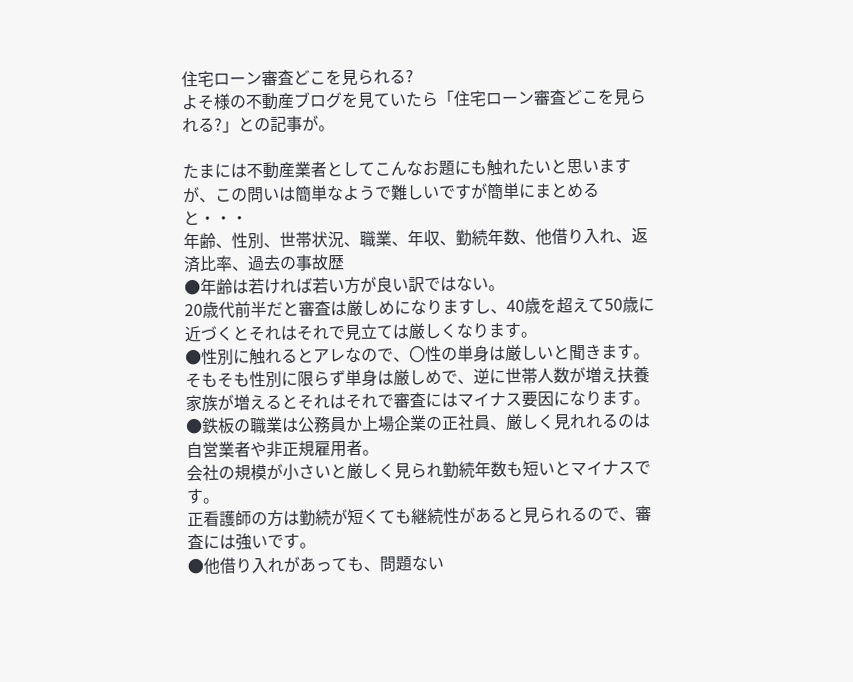住宅ローン審査どこを見られる?
よそ様の不動産ブログを見ていたら「住宅ローン審査どこを見られる?」との記事が。

たまには不動産業者としてこんなお題にも触れたいと思いますが、この問いは簡単なようで難しいですが簡単にまとめると・・・
年齢、性別、世帯状況、職業、年収、勤続年数、他借り入れ、返済比率、過去の事故歴
●年齢は若ければ若い方が良い訳ではない。
20歳代前半だと審査は厳しめになりますし、40歳を超えて50歳に近づくとそれはそれで見立ては厳しくなります。
●性別に触れるとアレなので、〇性の単身は厳しいと聞きます。
そもそも性別に限らず単身は厳しめで、逆に世帯人数が増え扶養家族が増えるとそれはそれで審査にはマイナス要因になります。
●鉄板の職業は公務員か上場企業の正社員、厳しく見れれるのは自営業者や非正規雇用者。
会社の規模が小さいと厳しく見られ勤続年数も短いとマイナスです。
正看護師の方は勤続が短くても継続性があると見られるので、審査には強いです。
●他借り入れがあっても、問題ない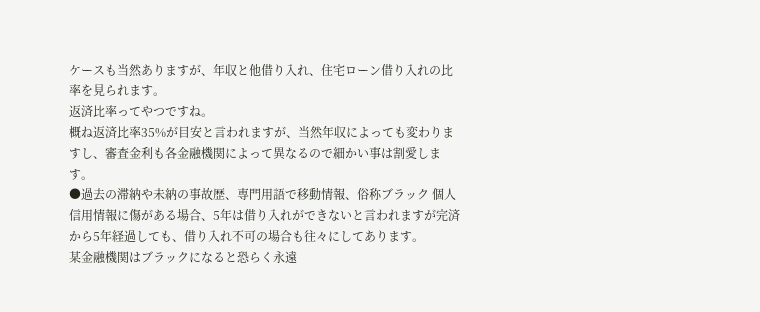ケースも当然ありますが、年収と他借り入れ、住宅ローン借り入れの比率を見られます。
返済比率ってやつですね。
概ね返済比率35%が目安と言われますが、当然年収によっても変わりますし、審査金利も各金融機関によって異なるので細かい事は割愛します。
●過去の滞納や未納の事故歴、専門用語で移動情報、俗称ブラック 個人信用情報に傷がある場合、5年は借り入れができないと言われますが完済から5年経過しても、借り入れ不可の場合も往々にしてあります。
某金融機関はブラックになると恐らく永遠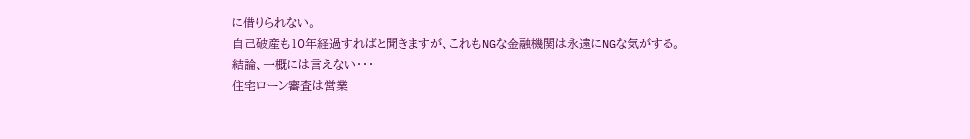に借りられない。
自己破産も10年経過すればと聞きますが、これもNGな金融機関は永遠にNGな気がする。
結論、一概には言えない・・・
住宅ローン審査は営業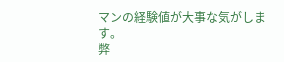マンの経験値が大事な気がします。
弊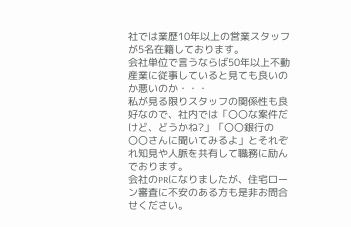社では業歴10年以上の営業スタッフが5名在籍しております。
会社単位で言うならば50年以上不動産業に従事していると見ても良いのか悪いのか・・・
私が見る限りスタッフの関係性も良好なので、社内では「〇〇な案件だけど、どうかね?」「〇〇銀行の〇〇さんに聞いてみるよ」とそれぞれ知見や人脈を共有して職務に励んでおります。
会社のPRになりましたが、住宅ローン審査に不安のある方も是非お問合せください。